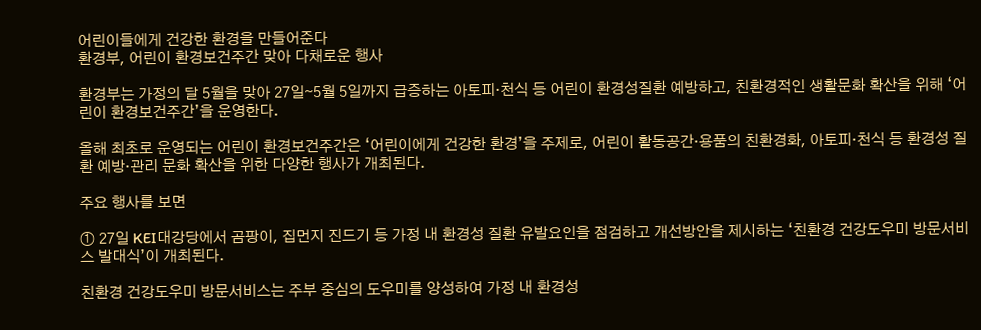어린이들에게 건강한 환경을 만들어준다
환경부, 어린이 환경보건주간 맞아 다채로운 행사

환경부는 가정의 달 5월을 맞아 27일∼5월 5일까지 급증하는 아토피·천식 등 어린이 환경성질환 예방하고, 친환경적인 생활문화 확산을 위해 ‘어린이 환경보건주간’을 운영한다.

올해 최초로 운영되는 어린이 환경보건주간은 ‘어린이에게 건강한 환경’을 주제로, 어린이 활동공간·용품의 친환경화, 아토피·천식 등 환경성 질환 예방·관리 문화 확산을 위한 다양한 행사가 개최된다.

주요 행사를 보면

① 27일 KEI대강당에서 곰팡이, 집먼지 진드기 등 가정 내 환경성 질환 유발요인을 점검하고 개선방안을 제시하는 ‘친환경 건강도우미 방문서비스 발대식’이 개최된다.

친환경 건강도우미 방문서비스는 주부 중심의 도우미를 양성하여 가정 내 환경성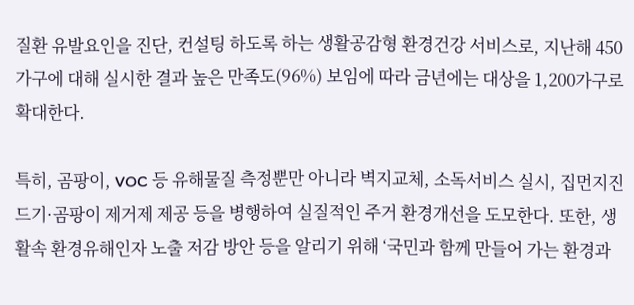질환 유발요인을 진단, 컨설팅 하도록 하는 생활공감형 환경건강 서비스로, 지난해 450가구에 대해 실시한 결과 높은 만족도(96%) 보임에 따라 금년에는 대상을 1,200가구로 확대한다.

특히, 곰팡이, VOC 등 유해물질 측정뿐만 아니라 벽지교체, 소독서비스 실시, 집먼지진드기·곰팡이 제거제 제공 등을 병행하여 실질적인 주거 환경개선을 도모한다. 또한, 생활속 환경유해인자 노출 저감 방안 등을 알리기 위해 ‘국민과 함께 만들어 가는 환경과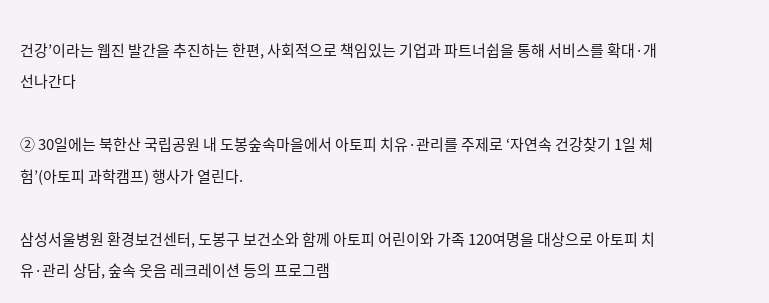건강’이라는 웹진 발간을 추진하는 한편, 사회적으로 책임있는 기업과 파트너쉽을 통해 서비스를 확대·개선나간다

② 30일에는 북한산 국립공원 내 도봉숲속마을에서 아토피 치유·관리를 주제로 ‘자연속 건강찾기 1일 체험’(아토피 과학캠프) 행사가 열린다.

삼성서울병원 환경보건센터, 도봉구 보건소와 함께 아토피 어린이와 가족 120여명을 대상으로 아토피 치유·관리 상담, 숲속 웃음 레크레이션 등의 프로그램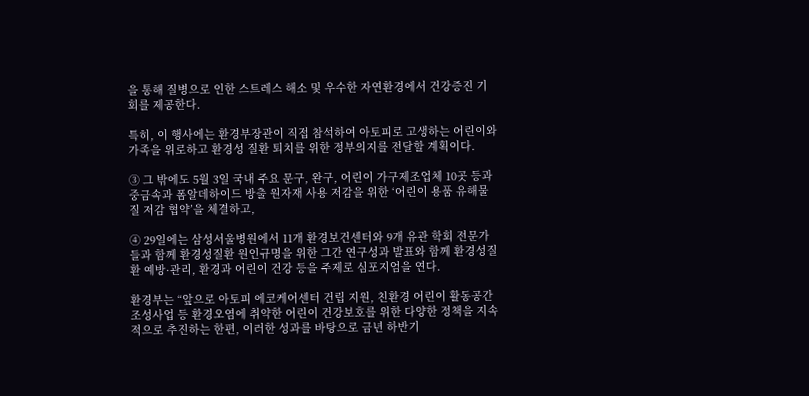을 통해 질병으로 인한 스트레스 해소 및 우수한 자연환경에서 건강증진 기회를 제공한다.

특히, 이 행사에는 환경부장관이 직접 참석하여 아토피로 고생하는 어린이와 가족을 위로하고 환경성 질환 퇴치를 위한 정부의지를 전달할 계획이다.

③ 그 밖에도 5월 3일 국내 주요 문구, 완구, 어린이 가구제조업체 10곳 등과 중금속과 폼알데하이드 방출 원자재 사용 저감을 위한 ‘어린이 용품 유해물질 저감 협약’을 체결하고,

④ 29일에는 삼성서울병원에서 11개 환경보건센터와 9개 유관 학회 전문가들과 함께 환경성질환 원인규명을 위한 그간 연구성과 발표와 함께 환경성질환 예방·관리, 환경과 어린이 건강 등을 주제로 심포지엄을 연다.

환경부는 “앞으로 아토피 에코케어센터 건립 지원, 친환경 어린이 활동공간 조성사업 등 환경오염에 취약한 어린이 건강보호를 위한 다양한 정책을 지속적으로 추진하는 한편, 이러한 성과를 바탕으로 금년 하반기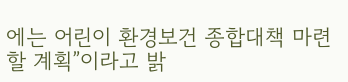에는 어린이 환경보건 종합대책 마련할 계획”이라고 밝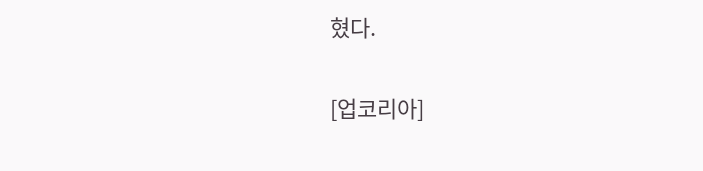혔다.

[업코리아]